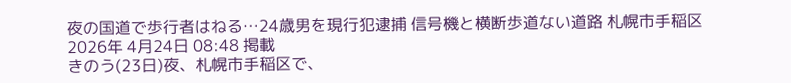夜の国道で歩行者はねる…24歳男を現行犯逮捕 信号機と横断歩道ない道路 札幌市手稲区
2026年 4月24日 08:48 掲載
きのう(23日)夜、札幌市手稲区で、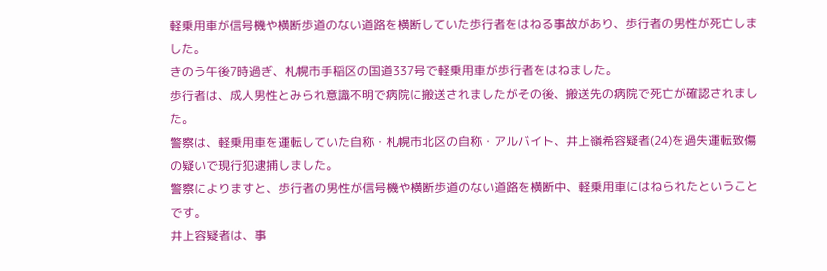軽乗用車が信号機や横断歩道のない道路を横断していた歩行者をはねる事故があり、歩行者の男性が死亡しました。
きのう午後7時過ぎ、札幌市手稲区の国道337号で軽乗用車が歩行者をはねました。
歩行者は、成人男性とみられ意識不明で病院に搬送されましたがその後、搬送先の病院で死亡が確認されました。
警察は、軽乗用車を運転していた自称・札幌市北区の自称・アルバイト、井上嶺希容疑者(24)を過失運転致傷の疑いで現行犯逮捕しました。
警察によりますと、歩行者の男性が信号機や横断歩道のない道路を横断中、軽乗用車にはねられたということです。
井上容疑者は、事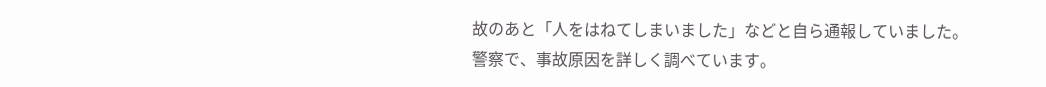故のあと「人をはねてしまいました」などと自ら通報していました。
警察で、事故原因を詳しく調べています。